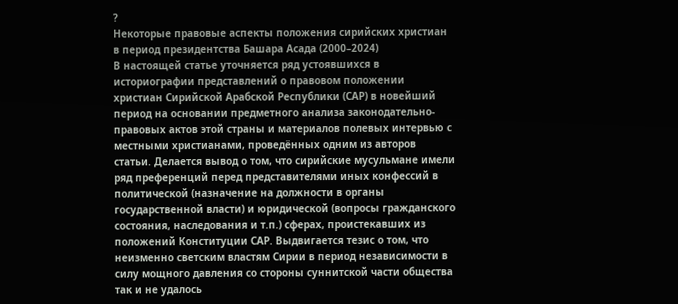?
Некоторые правовые аспекты положения сирийских христиан в период президентства Башара Асада (2000–2024)
В настоящей статье уточняется ряд устоявшихся в историографии представлений о правовом положении христиан Сирийской Арабской Республики (САР) в новейший период на основании предметного анализа законодательно-правовых актов этой страны и материалов полевых интервью с местными христианами, проведённых одним из авторов статьи. Делается вывод о том, что сирийские мусульмане имели ряд преференций перед представителями иных конфессий в политической (назначение на должности в органы государственной власти) и юридической (вопросы гражданского состояния, наследования и т.п.) сферах, проистекавших из положений Конституции САР. Выдвигается тезис о том, что неизменно светским властям Сирии в период независимости в силу мощного давления со стороны суннитской части общества так и не удалось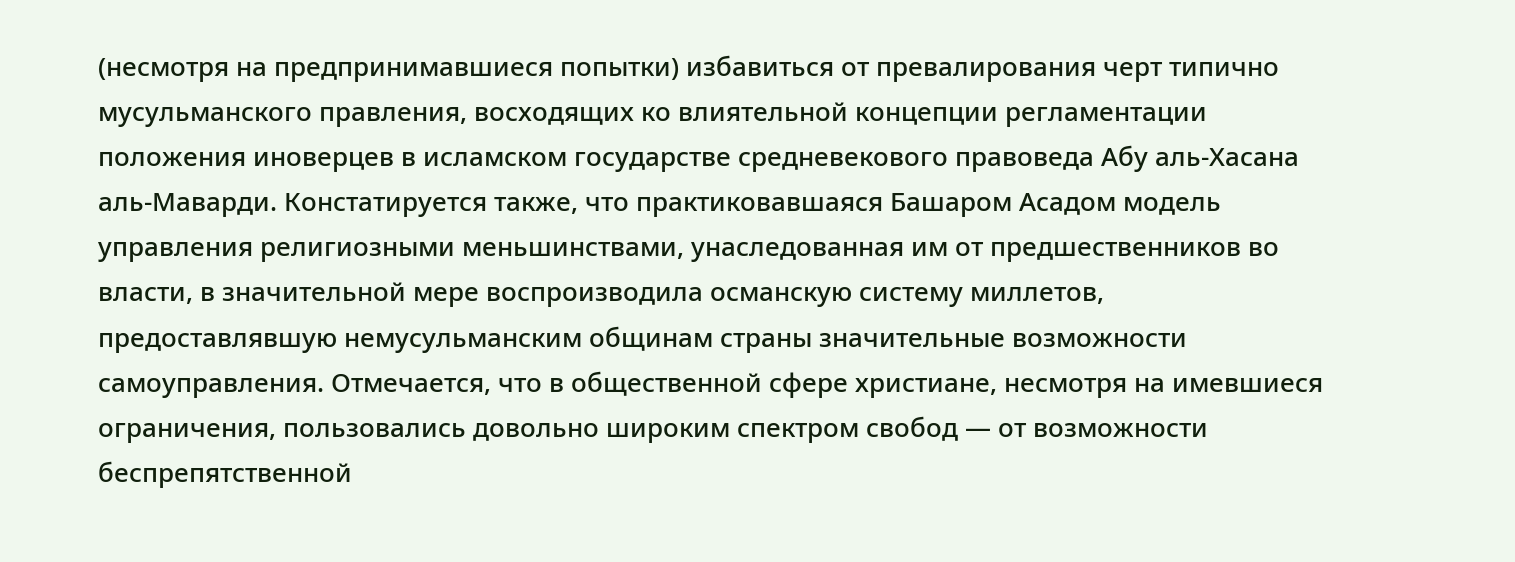(несмотря на предпринимавшиеся попытки) избавиться от превалирования черт типично мусульманского правления, восходящих ко влиятельной концепции регламентации положения иноверцев в исламском государстве средневекового правоведа Абу аль-Хасана аль-Маварди. Констатируется также, что практиковавшаяся Башаром Асадом модель управления религиозными меньшинствами, унаследованная им от предшественников во власти, в значительной мере воспроизводила османскую систему миллетов, предоставлявшую немусульманским общинам страны значительные возможности самоуправления. Отмечается, что в общественной сфере христиане, несмотря на имевшиеся ограничения, пользовались довольно широким спектром свобод — от возможности беспрепятственной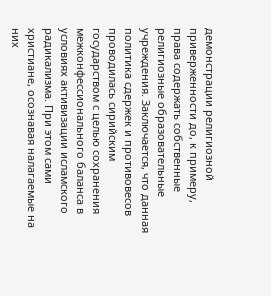демонстрации религиозной приверженности до, к примеру, права содержать собственные религиозные образовательные учреждения. Заключается, что данная политика сдержек и противовесов проводилась сирийским государством с целью сохранения межконфессионального баланса в условиях активизации исламского радикализма. При этом сами христиане, осознавая налагаемые на них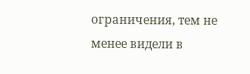ограничения, тем не менее видели в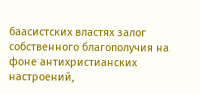баасистских властях залог собственного благополучия на фоне антихристианских настроений,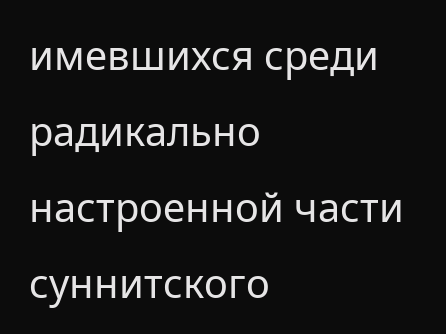имевшихся среди радикально настроенной части суннитского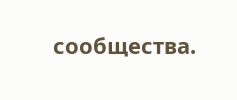сообщества.